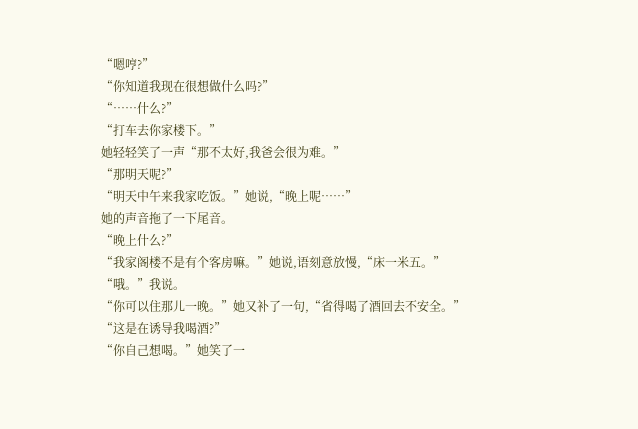“嗯哼?”
“你知道我现在很想做什么吗?”
“……什么?”
“打车去你家楼下。”
她轻轻笑了一声“那不太好,我爸会很为难。”
“那明天呢?”
“明天中午来我家吃饭。”她说,“晚上呢……”
她的声音拖了一下尾音。
“晚上什么?”
“我家阁楼不是有个客房嘛。”她说,语刻意放慢,“床一米五。”
“哦。”我说。
“你可以住那儿一晚。”她又补了一句,“省得喝了酒回去不安全。”
“这是在诱导我喝酒?”
“你自己想喝。”她笑了一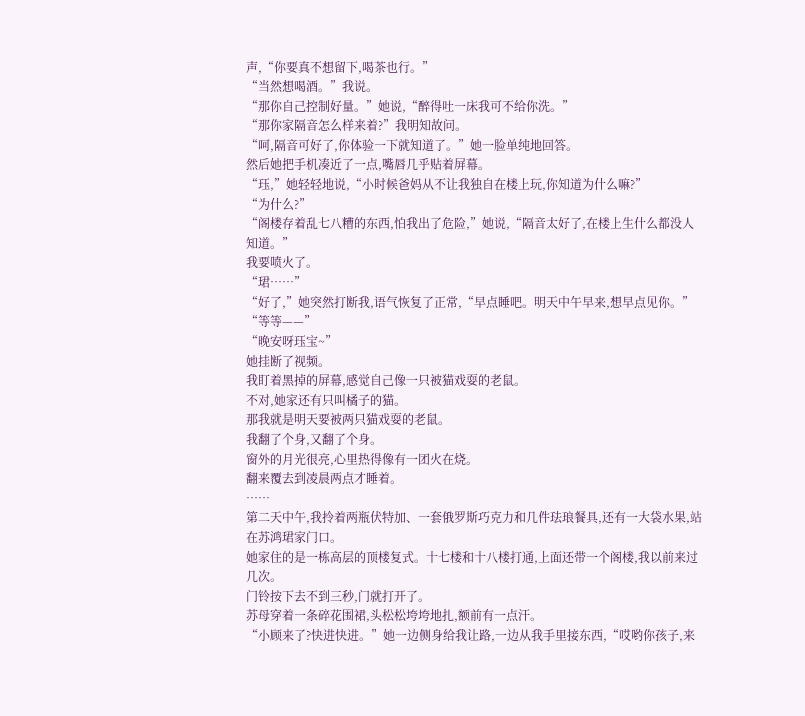声,“你要真不想留下,喝茶也行。”
“当然想喝酒。”我说。
“那你自己控制好量。”她说,“醉得吐一床我可不给你洗。”
“那你家隔音怎么样来着?”我明知故问。
“呵,隔音可好了,你体验一下就知道了。”她一脸单纯地回答。
然后她把手机凑近了一点,嘴唇几乎贴着屏幕。
“珏,”她轻轻地说,“小时候爸妈从不让我独自在楼上玩,你知道为什么嘛?”
“为什么?”
“阁楼存着乱七八糟的东西,怕我出了危险,”她说,“隔音太好了,在楼上生什么都没人知道。”
我要喷火了。
“珺……”
“好了,”她突然打断我,语气恢复了正常,“早点睡吧。明天中午早来,想早点见你。”
“等等——”
“晚安呀珏宝~”
她挂断了视频。
我盯着黑掉的屏幕,感觉自己像一只被猫戏耍的老鼠。
不对,她家还有只叫橘子的猫。
那我就是明天要被两只猫戏耍的老鼠。
我翻了个身,又翻了个身。
窗外的月光很亮,心里热得像有一团火在烧。
翻来覆去到凌晨两点才睡着。
……
第二天中午,我拎着两瓶伏特加、一套俄罗斯巧克力和几件珐琅餐具,还有一大袋水果,站在苏鸿珺家门口。
她家住的是一栋高层的顶楼复式。十七楼和十八楼打通,上面还带一个阁楼,我以前来过几次。
门铃按下去不到三秒,门就打开了。
苏母穿着一条碎花围裙,头松松垮垮地扎,额前有一点汗。
“小顾来了?快进快进。”她一边侧身给我让路,一边从我手里接东西,“哎哟你孩子,来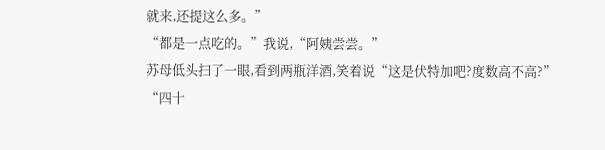就来,还提这么多。”
“都是一点吃的。”我说,“阿姨尝尝。”
苏母低头扫了一眼,看到两瓶洋酒,笑着说“这是伏特加吧?度数高不高?”
“四十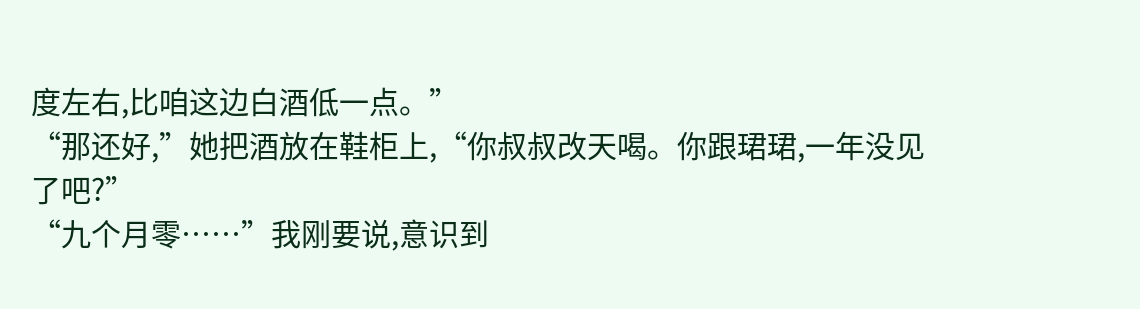度左右,比咱这边白酒低一点。”
“那还好,”她把酒放在鞋柜上,“你叔叔改天喝。你跟珺珺,一年没见了吧?”
“九个月零……”我刚要说,意识到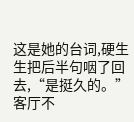这是她的台词,硬生生把后半句咽了回去,“是挺久的。”
客厅不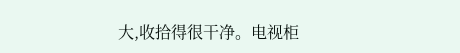大,收拾得很干净。电视柜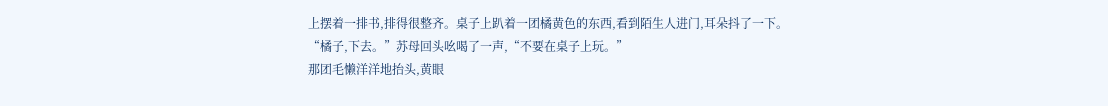上摆着一排书,排得很整齐。桌子上趴着一团橘黄色的东西,看到陌生人进门,耳朵抖了一下。
“橘子,下去。”苏母回头吆喝了一声,“不要在桌子上玩。”
那团毛懒洋洋地抬头,黄眼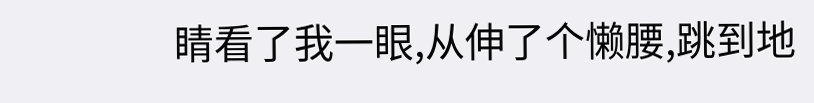睛看了我一眼,从伸了个懒腰,跳到地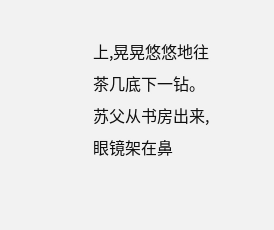上,晃晃悠悠地往茶几底下一钻。
苏父从书房出来,眼镜架在鼻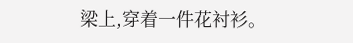梁上,穿着一件花衬衫。